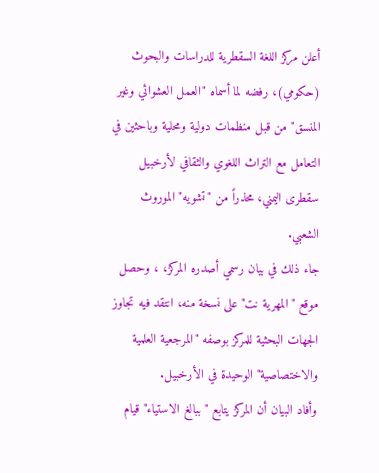أعلن مركز اللغة السقطرية للدراسات والبحوث (حكومي)، رفضه لما أسماه "العمل العشوائي وغير المنسق" من قبل منظمات دولية ومحلية وباحثين في التعامل مع التراث اللغوي والثقافي لأرخبيل سقطرى اليمني، محذراً من "تشويه" الموروث الشعبي.
جاء ذلك في بيان رسمي أصدره المركز، ، وحصل موقع "المهرية نت" على نسخة منه، انتقد فيه تجاوز الجهات البحثية للمركز بوصفه "المرجعية العلمية والاختصاصية" الوحيدة في الأرخبيل.
وأفاد البيان أن المركز يتابع "ببالغ الاستياء" قيام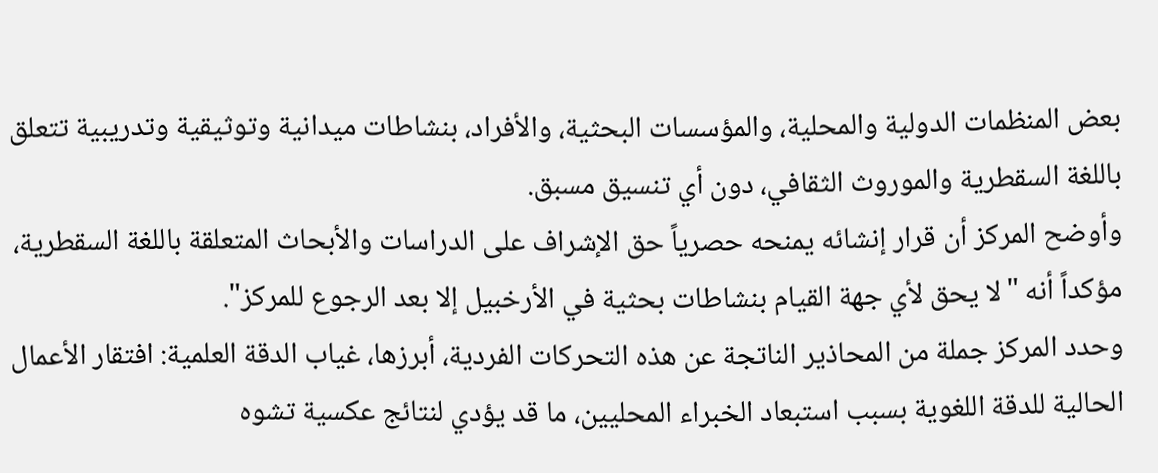بعض المنظمات الدولية والمحلية، والمؤسسات البحثية، والأفراد، بنشاطات ميدانية وتوثيقية وتدريبية تتعلق باللغة السقطرية والموروث الثقافي، دون أي تنسيق مسبق.
وأوضح المركز أن قرار إنشائه يمنحه حصرياً حق الإشراف على الدراسات والأبحاث المتعلقة باللغة السقطرية، مؤكداً أنه "لا يحق لأي جهة القيام بنشاطات بحثية في الأرخبيل إلا بعد الرجوع للمركز".
وحدد المركز جملة من المحاذير الناتجة عن هذه التحركات الفردية، أبرزها، غياب الدقة العلمية: افتقار الأعمال الحالية للدقة اللغوية بسبب استبعاد الخبراء المحليين، ما قد يؤدي لنتائج عكسية تشوه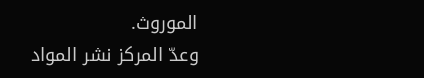الموروث.
وعدّ المركز نشر المواد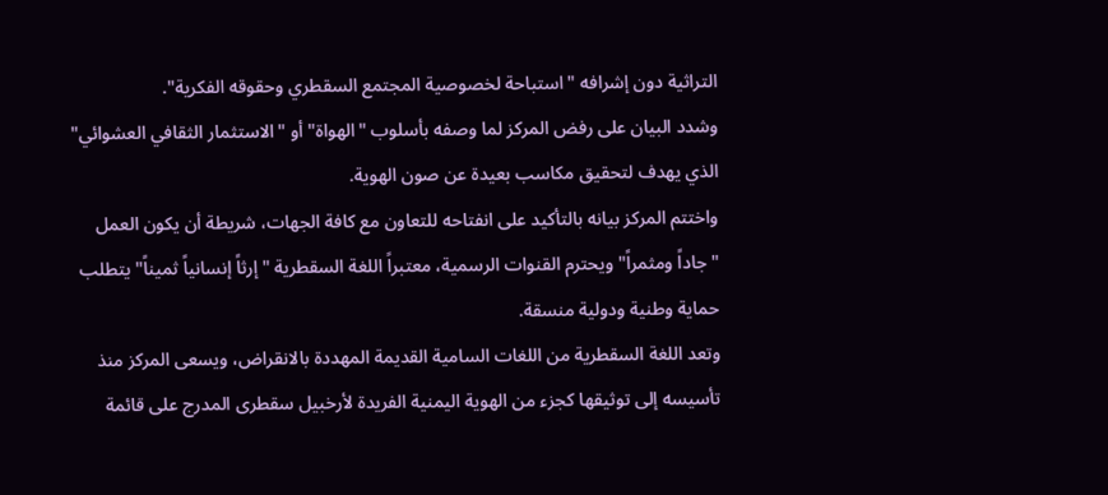التراثية دون إشرافه "استباحة لخصوصية المجتمع السقطري وحقوقه الفكرية".
وشدد البيان على رفض المركز لما وصفه بأسلوب "الهواة" أو "الاستثمار الثقافي العشوائي" الذي يهدف لتحقيق مكاسب بعيدة عن صون الهوية.
واختتم المركز بيانه بالتأكيد على انفتاحه للتعاون مع كافة الجهات، شريطة أن يكون العمل "جاداً ومثمراً" ويحترم القنوات الرسمية، معتبراً اللغة السقطرية "إرثاً إنسانياً ثميناً" يتطلب حماية وطنية ودولية منسقة.
وتعد اللغة السقطرية من اللغات السامية القديمة المهددة بالانقراض، ويسعى المركز منذ تأسيسه إلى توثيقها كجزء من الهوية اليمنية الفريدة لأرخبيل سقطرى المدرج على قائمة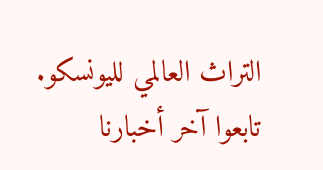التراث العالمي لليونسكو.
تابعوا آخر أخبارنا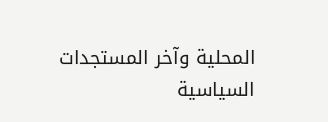المحلية وآخر المستجدات السياسية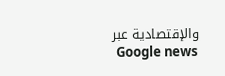والإقتصادية عبر Google news